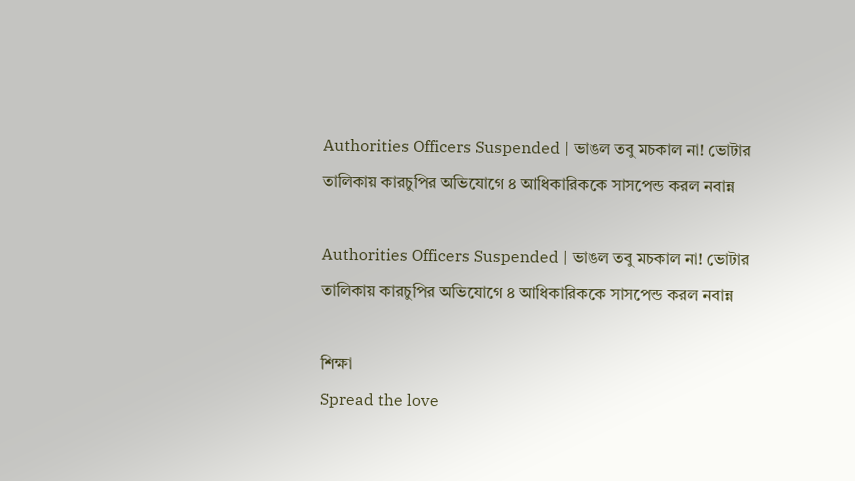Authorities Officers Suspended | ভাঙল তবু মচকাল না! ভোটার তালিকায় কারচুপির অভিযোগে ৪ আধিকারিককে সাসপেন্ড করল নবান্ন

Authorities Officers Suspended | ভাঙল তবু মচকাল না! ভোটার তালিকায় কারচুপির অভিযোগে ৪ আধিকারিককে সাসপেন্ড করল নবান্ন

শিক্ষা
Spread the love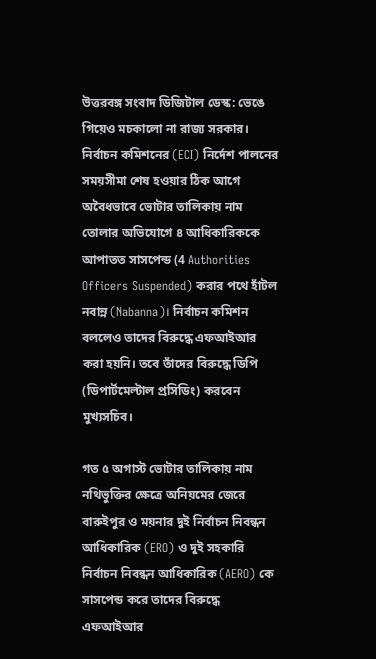উত্তরবঙ্গ সংবাদ ডিজিটাল ডেস্ক: ভেঙে গিয়েও মচকালো না রাজ্য সরকার। নির্বাচন কমিশনের (ECI) নির্দেশ পালনের সময়সীমা শেষ হওয়ার ঠিক আগে অবৈধভাবে ভোটার তালিকায় নাম তোলার অভিযোগে ৪ আধিকারিককে আপাতত সাসপেন্ড (4 Authorities Officers Suspended) করার পথে হাঁটল নবান্ন (Nabanna)। নির্বাচন কমিশন বললেও তাদের বিরুদ্ধে এফআইআর করা হয়নি। তবে তাঁদের বিরুদ্ধে ডিপি (ডিপার্টমেল্টাল প্রসিডিং) করবেন মুখ্যসচিব।

গত ৫ অগাস্ট ভোটার তালিকায় নাম নথিভুক্তির ক্ষেত্রে অনিয়মের জেরে বারুইপুর ও ময়নার দুই নির্বাচন নিবন্ধন আধিকারিক (ERO) ও দুই সহকারি নির্বাচন নিবন্ধন আধিকারিক (AERO) কে সাসপেন্ড করে তাদের বিরুদ্ধে এফআইআর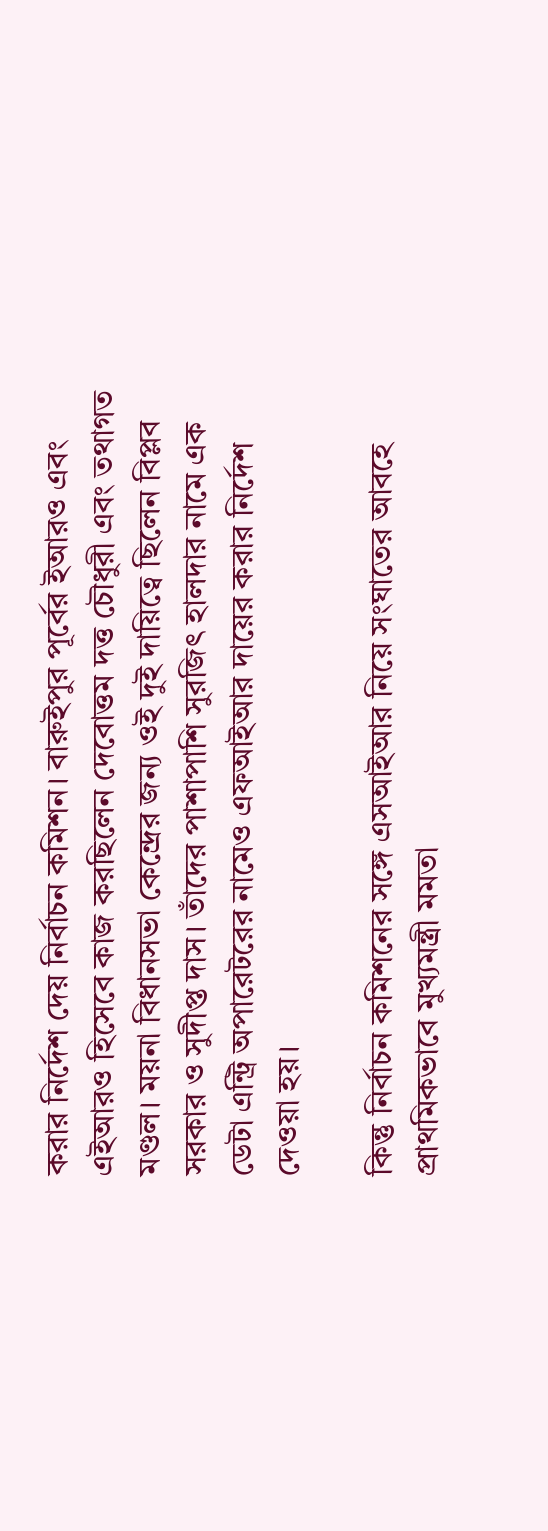করার নির্দেশ দেয় নির্বাচন কমিশন। বারুইপুর পূর্বের ইআরও এবং এইআরও হিসেবে কাজ করছিলেন দেবোত্তম দত্ত চৌধুরী এবং তথাগত মণ্ডল। ময়না বিধানসভা কেন্দ্রের জন্য ওই দুই দায়িত্বে ছিলেন বিপ্লব সরকার ও সুদীপ্ত দাস। তাঁদের পাশাপাশি সুরজিৎ হালদার নামে এক ডেটা এন্ট্রি অপারেটরের নামেও এফআইআর দায়ের করার নির্দেশ দেওয়া হয়।

কিন্তু নির্বাচন কমিশনের সঙ্গে এসআইআর নিয়ে সংঘাতের আবহে প্রাথমিকভাবে মুখ্যমন্ত্রী মমতা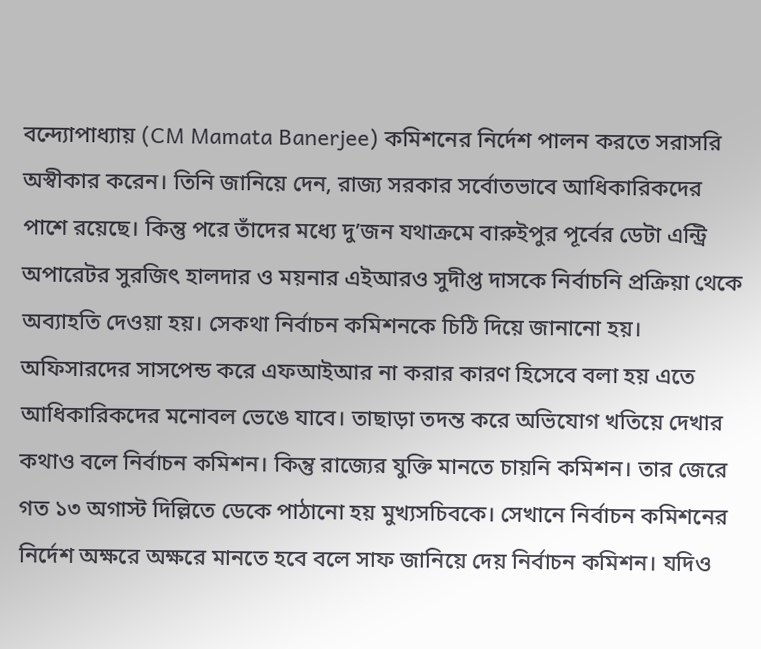বন্দ্যোপাধ্যায় (CM Mamata Banerjee) কমিশনের নির্দেশ পালন করতে সরাসরি অস্বীকার করেন। তিনি জানিয়ে দেন, রাজ্য সরকার সর্বোতভাবে আধিকারিকদের পাশে রয়েছে। কিন্তু পরে তাঁদের মধ্যে দু’জন যথাক্রমে বারুইপুর পূর্বের ডেটা এন্ট্রি অপারেটর সুরজিৎ হালদার ও ময়নার এইআরও সুদীপ্ত দাসকে নির্বাচনি প্রক্রিয়া থেকে অব্যাহতি দেওয়া হয়। সেকথা নির্বাচন কমিশনকে চিঠি দিয়ে জানানো হয়। অফিসারদের সাসপেন্ড করে এফআইআর না করার কারণ হিসেবে বলা হয় এতে আধিকারিকদের মনোবল ভেঙে যাবে। তাছাড়া তদন্ত করে অভিযোগ খতিয়ে দেখার কথাও বলে নির্বাচন কমিশন। কিন্তু রাজ্যের যুক্তি মানতে চায়নি কমিশন। তার জেরে গত ১৩ অগাস্ট দিল্লিতে ডেকে পাঠানো হয় মুখ্যসচিবকে। সেখানে নির্বাচন কমিশনের নির্দেশ অক্ষরে অক্ষরে মানতে হবে বলে সাফ জানিয়ে দেয় নির্বাচন কমিশন। যদিও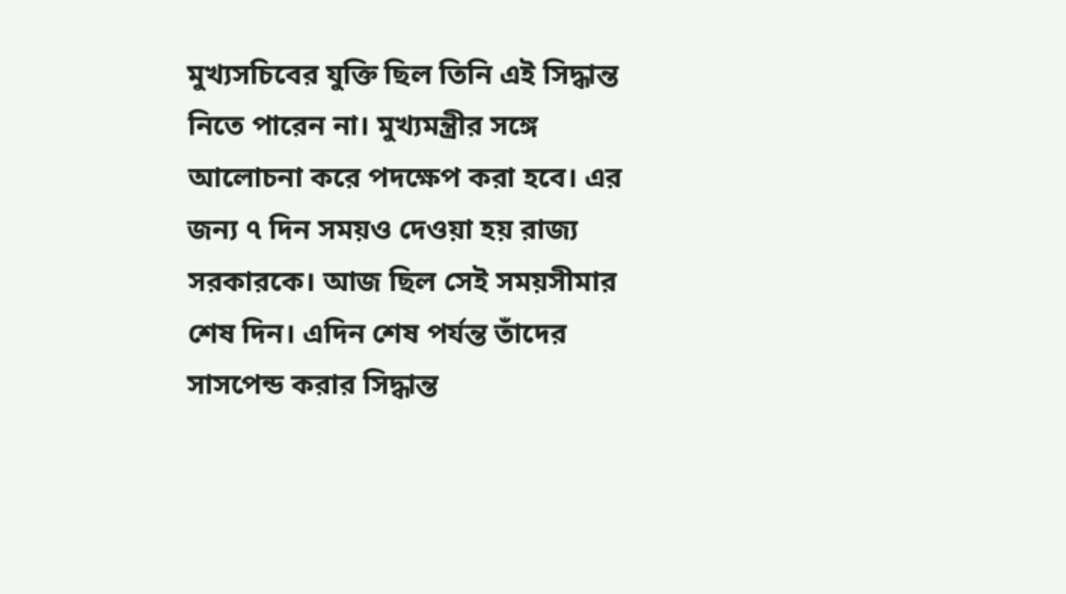মুখ্যসচিবের যুক্তি ছিল তিনি এই সিদ্ধান্ত নিতে পারেন না। মুখ্যমন্ত্রীর সঙ্গে আলোচনা করে পদক্ষেপ করা হবে। এর জন্য ৭ দিন সময়ও দেওয়া হয় রাজ্য সরকারকে। আজ ছিল সেই সময়সীমার শেষ দিন। এদিন শেষ পর্যন্ত তাঁদের সাসপেন্ড করার সিদ্ধান্ত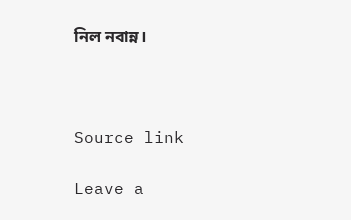নিল নবান্ন।



Source link

Leave a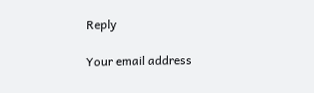Reply

Your email address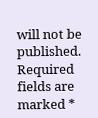will not be published. Required fields are marked *